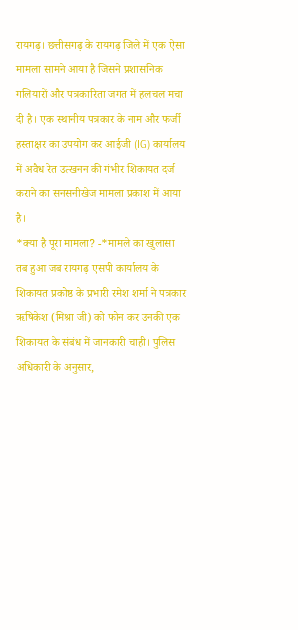रायगढ़। छत्तीसगढ़ के रायगढ़ जिले में एक ऐसा मामला सामने आया है जिसने प्रशासनिक गलियारों और पत्रकारिता जगत में हलचल मचा दी है। एक स्थानीय पत्रकार के नाम और फर्जी हस्ताक्षर का उपयोग कर आईजी (IG) कार्यालय में अवैध रेत उत्खनन की गंभीर शिकायत दर्ज कराने का सनसनीखेज मामला प्रकाश में आया है।
*क्या है पूरा मामला? -*मामले का खुलासा तब हुआ जब रायगढ़ एसपी कार्यालय के शिकायत प्रकोष्ठ के प्रभारी रमेश शर्मा ने पत्रकार ऋषिकेश (मिश्रा जी) को फोन कर उनकी एक शिकायत के संबंध में जानकारी चाही। पुलिस अधिकारी के अनुसार,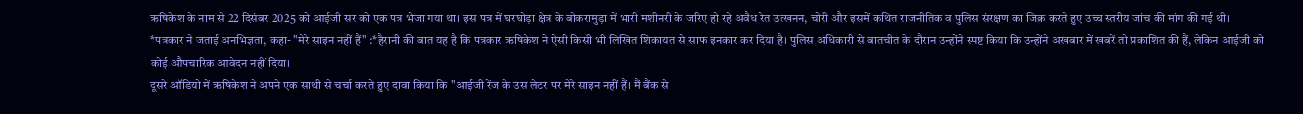ऋषिकेश के नाम से 22 दिसंबर 2025 को आईजी सर को एक पत्र भेजा गया था। इस पत्र में घरघोड़ा क्षेत्र के बोकरामुड़ा में भारी मशीनरी के जरिए हो रहे अवैध रेत उत्खनन, चोरी और इसमें कथित राजनीतिक व पुलिस संरक्षण का जिक्र करते हुए उच्च स्तरीय जांच की मांग की गई थी।
*पत्रकार ने जताई अनभिज्ञता, कहा- "मेरे साइन नहीं हैं" :*हैरानी की बात यह है कि पत्रकार ऋषिकेश ने ऐसी किसी भी लिखित शिकायत से साफ इनकार कर दिया है। पुलिस अधिकारी से बातचीत के दौरान उन्होंने स्पष्ट किया कि उन्होंने अखबार में खबरें तो प्रकाशित की हैं, लेकिन आईजी को कोई औपचारिक आवेदन नहीं दिया।
दूसरे ऑडियो में ऋषिकेश ने अपने एक साथी से चर्चा करते हुए दावा किया कि "आईजी रेंज के उस लेटर पर मेरे साइन नहीं हैं। मैं बैंक से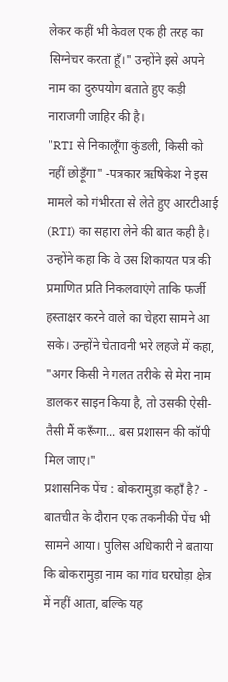लेकर कहीं भी केवल एक ही तरह का सिग्नेचर करता हूँ।" उन्होंने इसे अपने नाम का दुरुपयोग बताते हुए कड़ी नाराजगी जाहिर की है।
"RTI से निकालूँगा कुंडली, किसी को नहीं छोड़ूँगा" -पत्रकार ऋषिकेश ने इस मामले को गंभीरता से लेते हुए आरटीआई (RTI) का सहारा लेने की बात कही है। उन्होंने कहा कि वे उस शिकायत पत्र की प्रमाणित प्रति निकलवाएंगे ताकि फर्जी हस्ताक्षर करने वाले का चेहरा सामने आ सके। उन्होंने चेतावनी भरे लहजे में कहा, "अगर किसी ने गलत तरीके से मेरा नाम डालकर साइन किया है, तो उसकी ऐसी-तैसी मैं करूँगा... बस प्रशासन की कॉपी मिल जाए।"
प्रशासनिक पेंच : बोकरामुड़ा कहाँ है? - बातचीत के दौरान एक तकनीकी पेंच भी सामने आया। पुलिस अधिकारी ने बताया कि बोकरामुड़ा नाम का गांव घरघोड़ा क्षेत्र में नहीं आता, बल्कि यह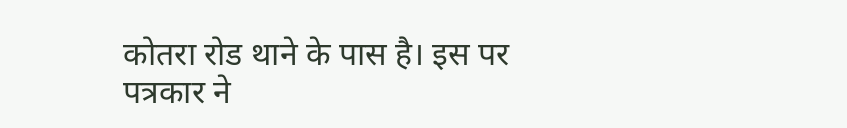कोतरा रोड थाने के पास है। इस पर पत्रकार ने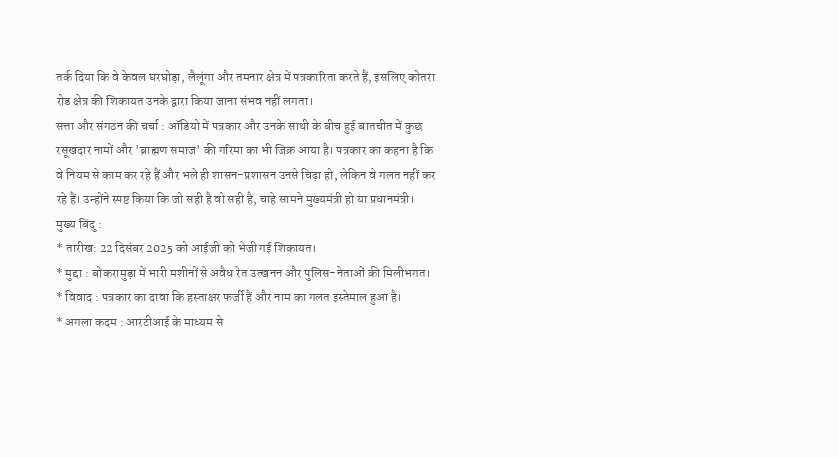तर्क दिया कि वे केवल घरघोड़ा, लैलूंगा और तमनार क्षेत्र में पत्रकारिता करते हैं, इसलिए कोतरा रोड क्षेत्र की शिकायत उनके द्वारा किया जाना संभव नहीं लगता।
सत्ता और संगठन की चर्चा : ऑडियो में पत्रकार और उनके साथी के बीच हुई बातचीत में कुछ रसूखदार नामों और 'ब्राह्मण समाज' की गरिमा का भी जिक्र आया है। पत्रकार का कहना है कि वे नियम से काम कर रहे हैं और भले ही शासन-प्रशासन उनसे चिढ़ा हो, लेकिन वे गलत नहीं कर रहे हैं। उन्होंने स्पष्ट किया कि जो सही है वो सही है, चाहे सामने मुख्यमंत्री हो या प्रधानमंत्री।
मुख्य बिंदु :
* तारीख: 22 दिसंबर 2025 को आईजी को भेजी गई शिकायत।
* मुद्दा : बोकरामुड़ा में भारी मशीनों से अवैध रेत उत्खनन और पुलिस-नेताओं की मिलीभगत।
* विवाद : पत्रकार का दावा कि हस्ताक्षर फर्जी हैं और नाम का गलत इस्तेमाल हुआ है।
* अगला कदम : आरटीआई के माध्यम से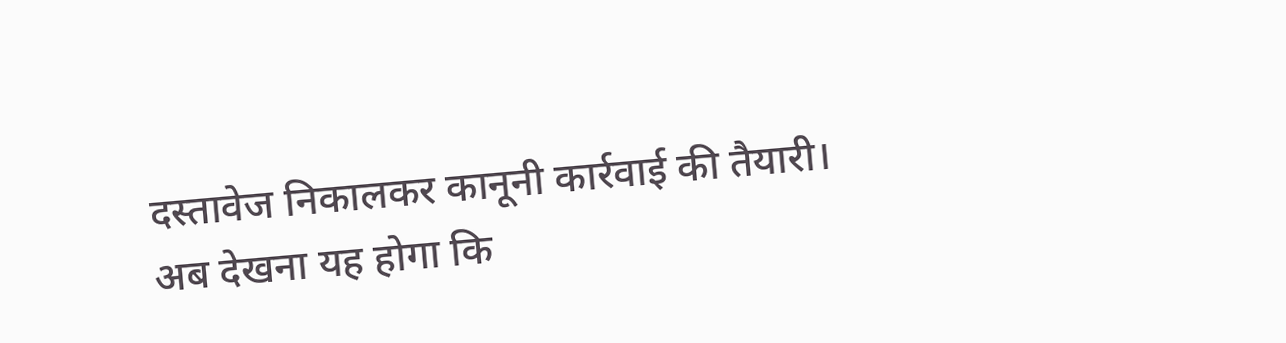दस्तावेज निकालकर कानूनी कार्रवाई की तैयारी।
अब देखना यह होगा कि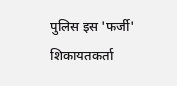पुलिस इस 'फर्जी' शिकायतकर्ता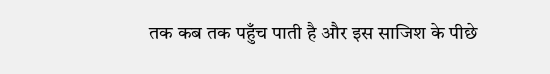तक कब तक पहुँच पाती है और इस साजिश के पीछे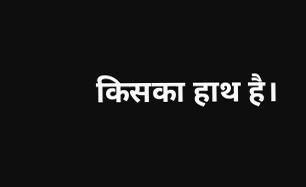किसका हाथ है।